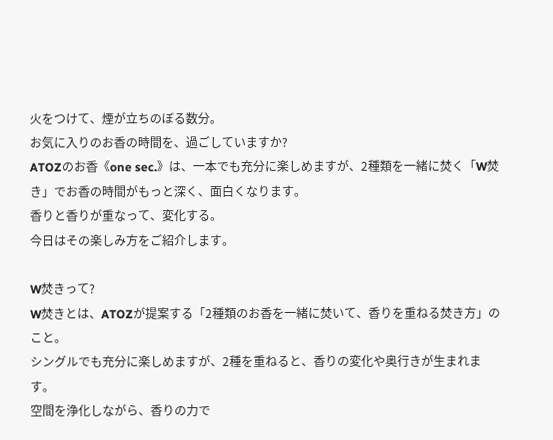火をつけて、煙が立ちのぼる数分。
お気に入りのお香の時間を、過ごしていますか?
ATOZのお香《one sec.》は、一本でも充分に楽しめますが、2種類を一緒に焚く「W焚き」でお香の時間がもっと深く、面白くなります。
香りと香りが重なって、変化する。
今日はその楽しみ方をご紹介します。

W焚きって?
W焚きとは、ATOZが提案する「2種類のお香を一緒に焚いて、香りを重ねる焚き方」のこと。
シングルでも充分に楽しめますが、2種を重ねると、香りの変化や奥行きが生まれます。
空間を浄化しながら、香りの力で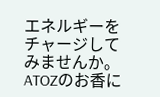エネルギーをチャージしてみませんか。
ATOZのお香に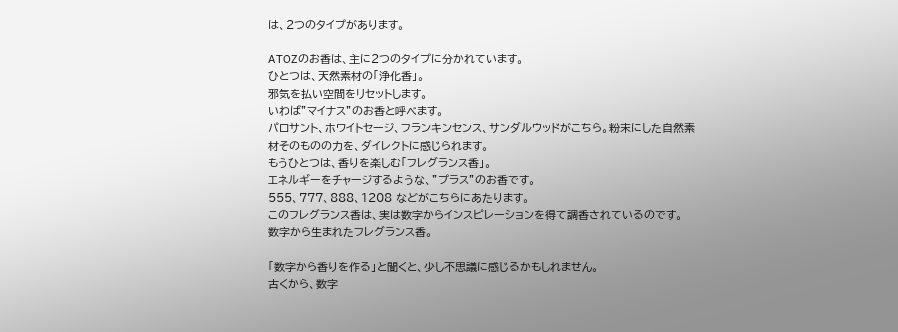は、2つのタイプがあります。

ATOZのお香は、主に2つのタイプに分かれています。
ひとつは、天然素材の「浄化香」。
邪気を払い空間をリセットします。
いわば”マイナス”のお香と呼べます。
パロサント、ホワイトセージ、フランキンセンス、サンダルウッドがこちら。粉末にした自然素材そのものの力を、ダイレクトに感じられます。
もうひとつは、香りを楽しむ「フレグランス香」。
エネルギーをチャージするような、”プラス”のお香です。
555、777、888、1208 などがこちらにあたります。
このフレグランス香は、実は数字からインスピレーションを得て調香されているのです。
数字から生まれたフレグランス香。

「数字から香りを作る」と聞くと、少し不思議に感じるかもしれません。
古くから、数字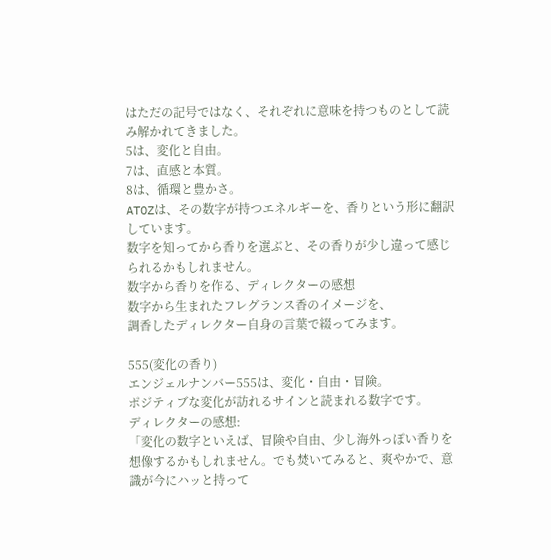はただの記号ではなく、それぞれに意味を持つものとして読み解かれてきました。
5は、変化と自由。
7は、直感と本質。
8は、循環と豊かさ。
ATOZは、その数字が持つエネルギーを、香りという形に翻訳しています。
数字を知ってから香りを選ぶと、その香りが少し違って感じられるかもしれません。
数字から香りを作る、ディレクターの感想
数字から生まれたフレグランス香のイメージを、
調香したディレクター自身の言葉で綴ってみます。

555(変化の香り)
エンジェルナンバー555は、変化・自由・冒険。
ポジティブな変化が訪れるサインと読まれる数字です。
ディレクターの感想:
「変化の数字といえば、冒険や自由、少し海外っぽい香りを想像するかもしれません。でも焚いてみると、爽やかで、意識が今にハッと持って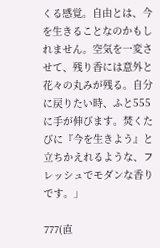くる感覚。自由とは、今を生きることなのかもしれません。空気を一変させて、残り香には意外と花々の丸みが残る。自分に戻りたい時、ふと555に手が伸びます。焚くたびに『今を生きよう』と立ちかえれるような、フレッシュでモダンな香りです。」

777(直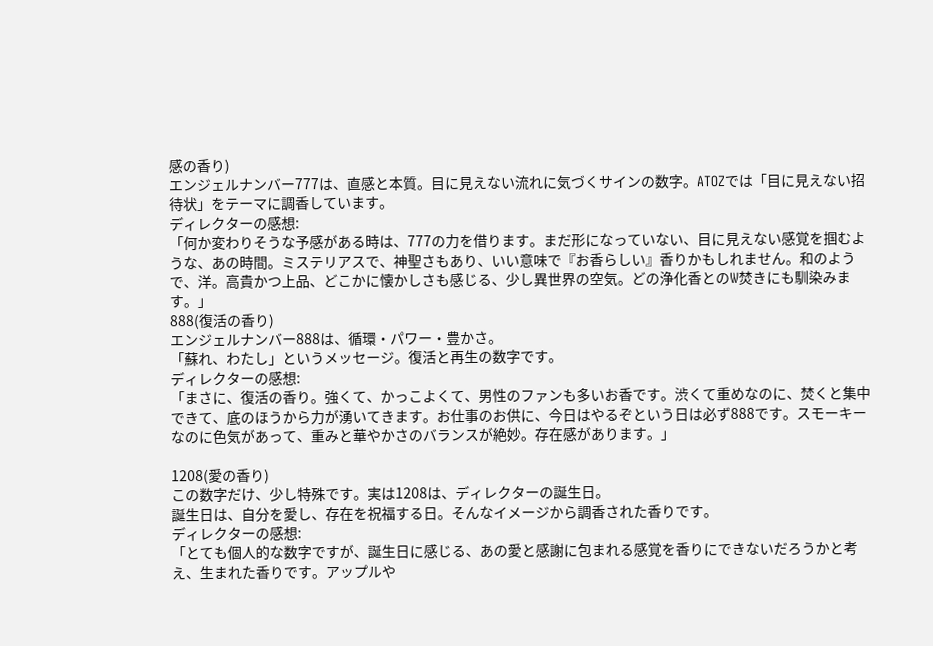感の香り)
エンジェルナンバー777は、直感と本質。目に見えない流れに気づくサインの数字。ATOZでは「目に見えない招待状」をテーマに調香しています。
ディレクターの感想:
「何か変わりそうな予感がある時は、777の力を借ります。まだ形になっていない、目に見えない感覚を掴むような、あの時間。ミステリアスで、神聖さもあり、いい意味で『お香らしい』香りかもしれません。和のようで、洋。高貴かつ上品、どこかに懐かしさも感じる、少し異世界の空気。どの浄化香とのW焚きにも馴染みます。」
888(復活の香り)
エンジェルナンバー888は、循環・パワー・豊かさ。
「蘇れ、わたし」というメッセージ。復活と再生の数字です。
ディレクターの感想:
「まさに、復活の香り。強くて、かっこよくて、男性のファンも多いお香です。渋くて重めなのに、焚くと集中できて、底のほうから力が湧いてきます。お仕事のお供に、今日はやるぞという日は必ず888です。スモーキーなのに色気があって、重みと華やかさのバランスが絶妙。存在感があります。」

1208(愛の香り)
この数字だけ、少し特殊です。実は1208は、ディレクターの誕生日。
誕生日は、自分を愛し、存在を祝福する日。そんなイメージから調香された香りです。
ディレクターの感想:
「とても個人的な数字ですが、誕生日に感じる、あの愛と感謝に包まれる感覚を香りにできないだろうかと考え、生まれた香りです。アップルや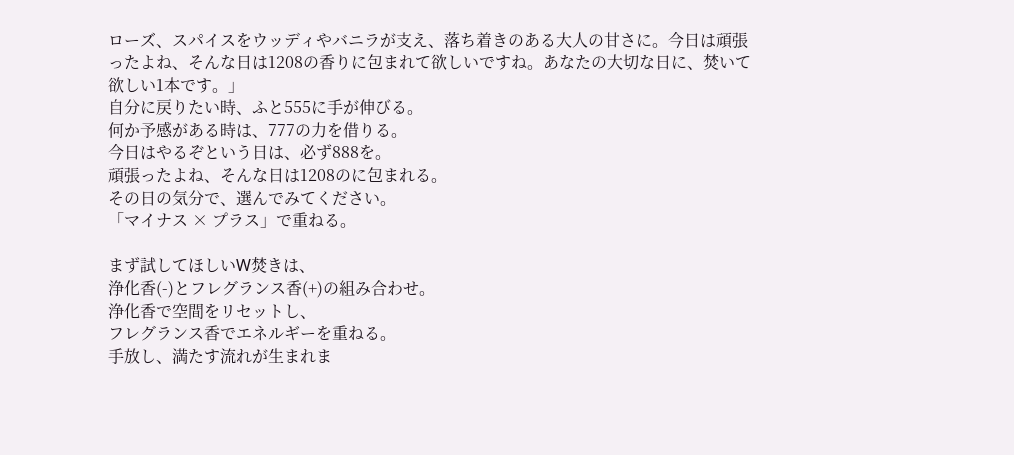ローズ、スパイスをウッディやバニラが支え、落ち着きのある大人の甘さに。今日は頑張ったよね、そんな日は1208の香りに包まれて欲しいですね。あなたの大切な日に、焚いて欲しい1本です。」
自分に戻りたい時、ふと555に手が伸びる。
何か予感がある時は、777の力を借りる。
今日はやるぞという日は、必ず888を。
頑張ったよね、そんな日は1208のに包まれる。
その日の気分で、選んでみてください。
「マイナス × プラス」で重ねる。

まず試してほしいW焚きは、
浄化香(-)とフレグランス香(+)の組み合わせ。
浄化香で空間をリセットし、
フレグランス香でエネルギーを重ねる。
手放し、満たす流れが生まれま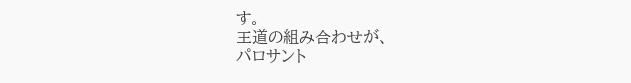す。
王道の組み合わせが、
パロサント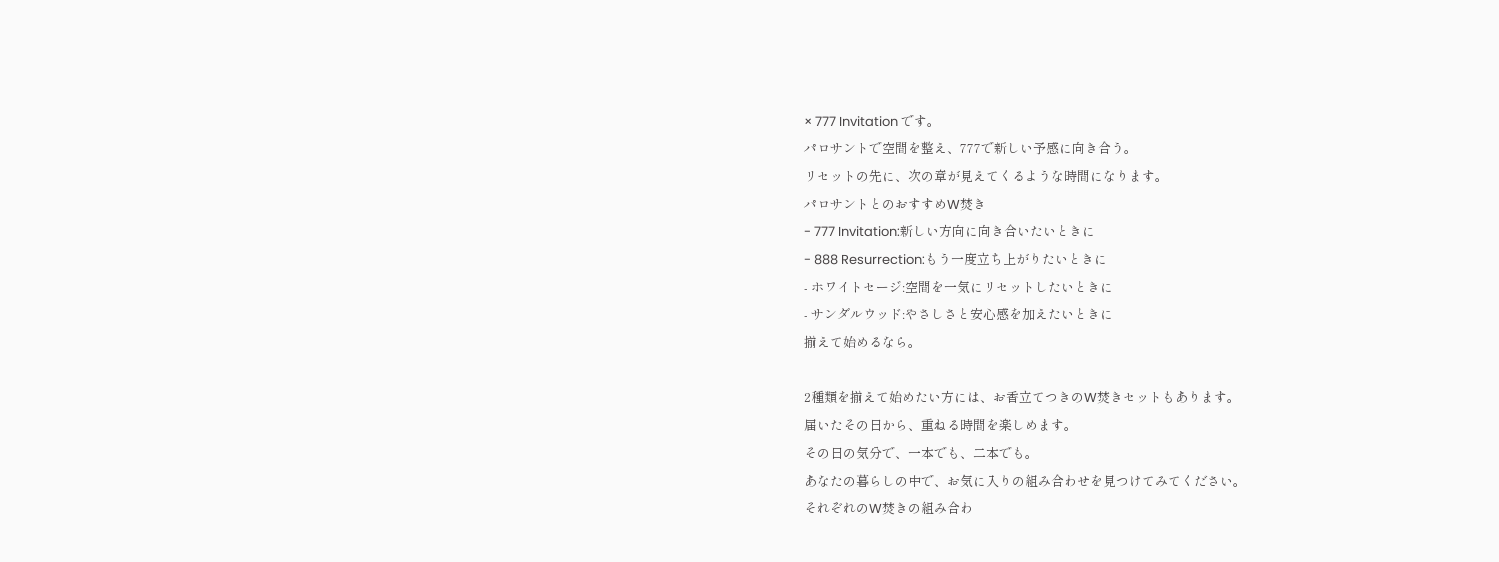× 777 Invitation です。
パロサントで空間を整え、777で新しい予感に向き合う。
リセットの先に、次の章が見えてくるような時間になります。
パロサントとのおすすめW焚き
- 777 Invitation:新しい方向に向き合いたいときに
- 888 Resurrection:もう一度立ち上がりたいときに
- ホワイトセージ:空間を一気にリセットしたいときに
- サンダルウッド:やさしさと安心感を加えたいときに
揃えて始めるなら。

2種類を揃えて始めたい方には、お香立てつきのW焚きセットもあります。
届いたその日から、重ねる時間を楽しめます。
その日の気分で、一本でも、二本でも。
あなたの暮らしの中で、お気に入りの組み合わせを見つけてみてください。
それぞれのW焚きの組み合わ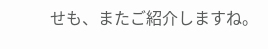せも、またご紹介しますね。